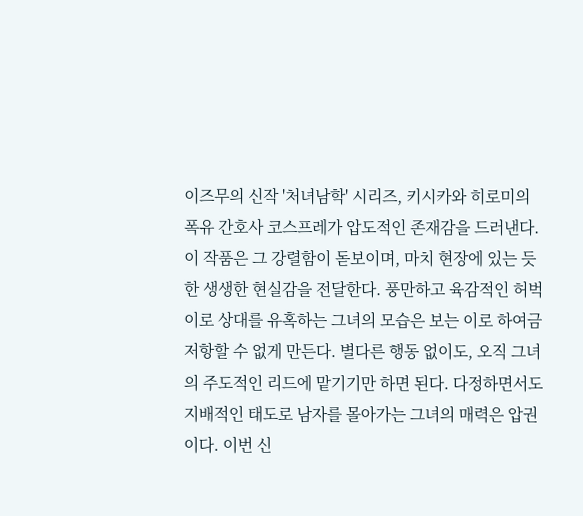이즈무의 신작 '처녀남학' 시리즈, 키시카와 히로미의 폭유 간호사 코스프레가 압도적인 존재감을 드러낸다. 이 작품은 그 강렬함이 돋보이며, 마치 현장에 있는 듯한 생생한 현실감을 전달한다. 풍만하고 육감적인 허벅이로 상대를 유혹하는 그녀의 모습은 보는 이로 하여금 저항할 수 없게 만든다. 별다른 행동 없이도, 오직 그녀의 주도적인 리드에 맡기기만 하면 된다. 다정하면서도 지배적인 태도로 남자를 몰아가는 그녀의 매력은 압권이다. 이번 신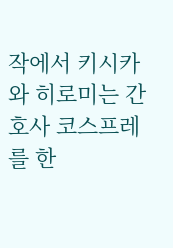작에서 키시카와 히로미는 간호사 코스프레를 한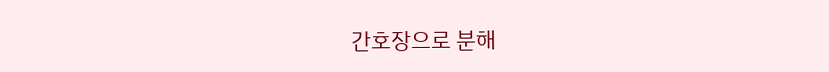간호장으로 분해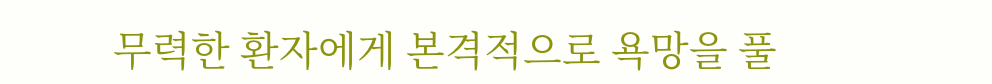무력한 환자에게 본격적으로 욕망을 풀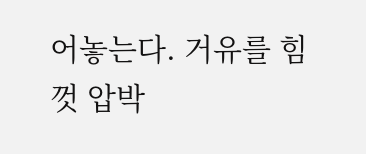어놓는다. 거유를 힘껏 압박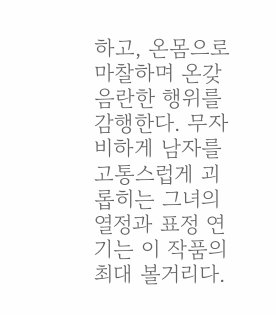하고, 온몸으로 마찰하며 온갖 음란한 행위를 감행한다. 무자비하게 남자를 고통스럽게 괴롭히는 그녀의 열정과 표정 연기는 이 작품의 최대 볼거리다.